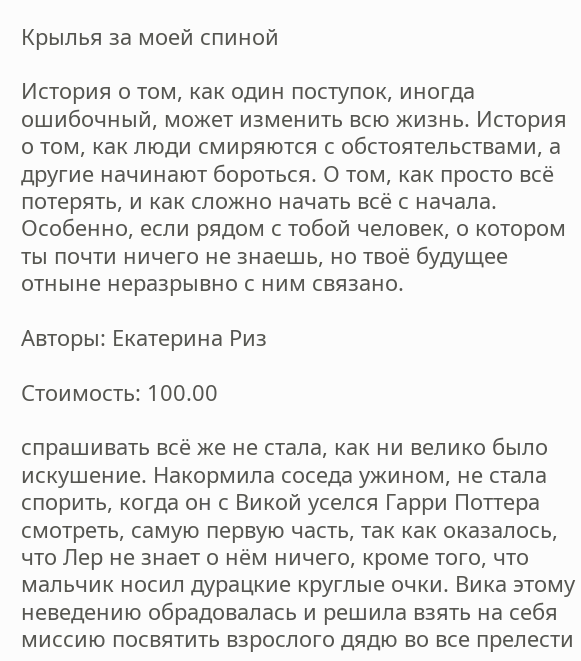Крылья за моей спиной

История о том, как один поступок, иногда ошибочный, может изменить всю жизнь. История о том, как люди смиряются с обстоятельствами, а другие начинают бороться. О том, как просто всё потерять, и как сложно начать всё с начала. Особенно, если рядом с тобой человек, о котором ты почти ничего не знаешь, но твоё будущее отныне неразрывно с ним связано.

Авторы: Екатерина Риз

Стоимость: 100.00

спрашивать всё же не стала, как ни велико было искушение. Накормила соседа ужином, не стала спорить, когда он с Викой уселся Гарри Поттера смотреть, самую первую часть, так как оказалось, что Лер не знает о нём ничего, кроме того, что мальчик носил дурацкие круглые очки. Вика этому неведению обрадовалась и решила взять на себя миссию посвятить взрослого дядю во все прелести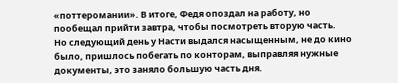«поттеромании». В итоге, Федя опоздал на работу, но пообещал прийти завтра, чтобы посмотреть вторую часть.
Но следующий день у Насти выдался насыщенным, не до кино было, пришлось побегать по конторам, выправляя нужные документы, это заняло большую часть дня.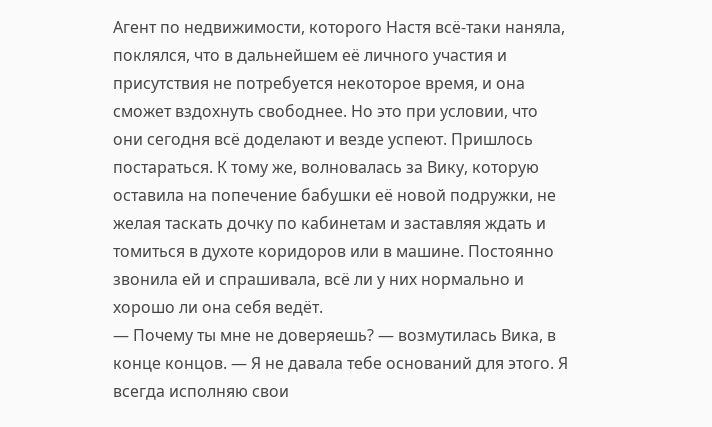Агент по недвижимости, которого Настя всё-таки наняла, поклялся, что в дальнейшем её личного участия и присутствия не потребуется некоторое время, и она сможет вздохнуть свободнее. Но это при условии, что они сегодня всё доделают и везде успеют. Пришлось постараться. К тому же, волновалась за Вику, которую оставила на попечение бабушки её новой подружки, не желая таскать дочку по кабинетам и заставляя ждать и томиться в духоте коридоров или в машине. Постоянно звонила ей и спрашивала, всё ли у них нормально и хорошо ли она себя ведёт.
— Почему ты мне не доверяешь? — возмутилась Вика, в конце концов. — Я не давала тебе оснований для этого. Я всегда исполняю свои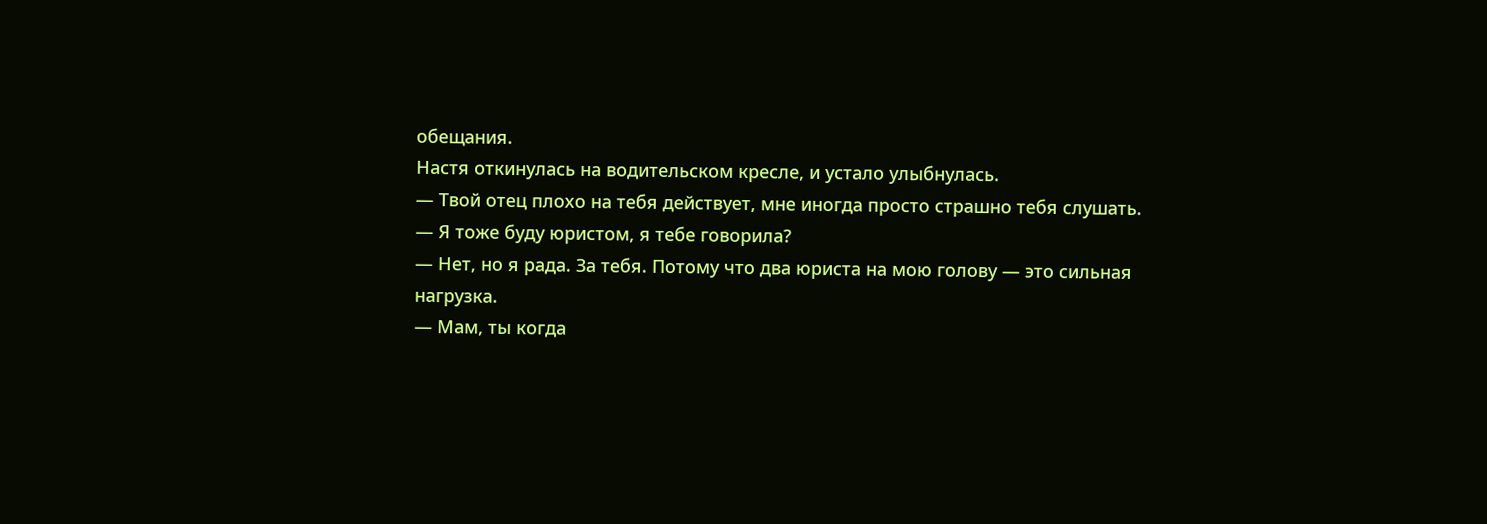обещания.
Настя откинулась на водительском кресле, и устало улыбнулась.
— Твой отец плохо на тебя действует, мне иногда просто страшно тебя слушать.
— Я тоже буду юристом, я тебе говорила?
— Нет, но я рада. За тебя. Потому что два юриста на мою голову — это сильная нагрузка.
— Мам, ты когда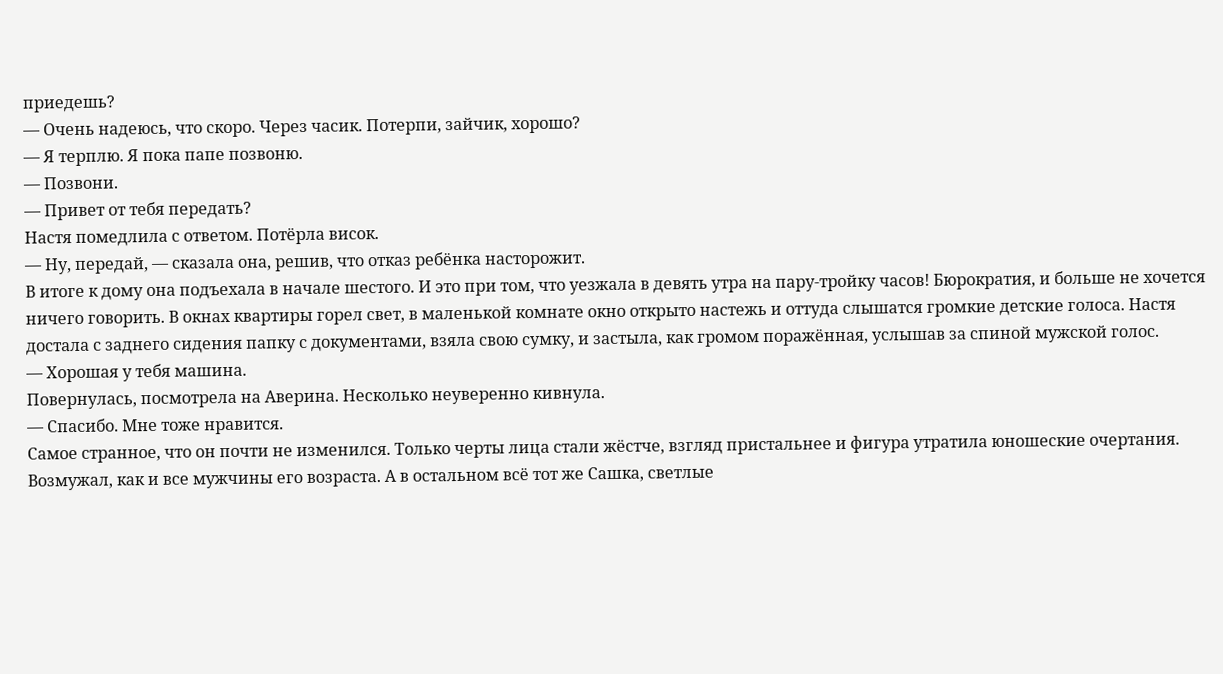приедешь?
— Очень надеюсь, что скоро. Через часик. Потерпи, зайчик, хорошо?
— Я терплю. Я пока папе позвоню.
— Позвони.
— Привет от тебя передать?
Настя помедлила с ответом. Потёрла висок.
— Ну, передай, — сказала она, решив, что отказ ребёнка насторожит.
В итоге к дому она подъехала в начале шестого. И это при том, что уезжала в девять утра на пару-тройку часов! Бюрократия, и больше не хочется ничего говорить. В окнах квартиры горел свет, в маленькой комнате окно открыто настежь и оттуда слышатся громкие детские голоса. Настя достала с заднего сидения папку с документами, взяла свою сумку, и застыла, как громом поражённая, услышав за спиной мужской голос.
— Хорошая у тебя машина.
Повернулась, посмотрела на Аверина. Несколько неуверенно кивнула.
— Спасибо. Мне тоже нравится.
Самое странное, что он почти не изменился. Только черты лица стали жёстче, взгляд пристальнее и фигура утратила юношеские очертания. Возмужал, как и все мужчины его возраста. А в остальном всё тот же Сашка, светлые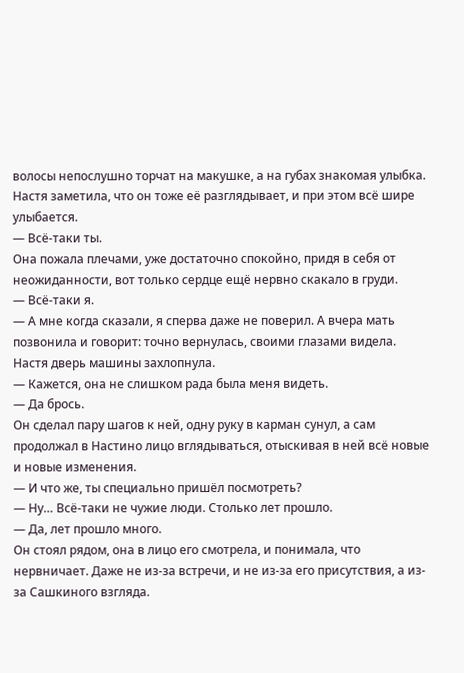волосы непослушно торчат на макушке, а на губах знакомая улыбка. Настя заметила, что он тоже её разглядывает, и при этом всё шире улыбается.
— Всё-таки ты.
Она пожала плечами, уже достаточно спокойно, придя в себя от неожиданности, вот только сердце ещё нервно скакало в груди.
— Всё-таки я.
— А мне когда сказали, я сперва даже не поверил. А вчера мать позвонила и говорит: точно вернулась, своими глазами видела.
Настя дверь машины захлопнула.
— Кажется, она не слишком рада была меня видеть.
— Да брось.
Он сделал пару шагов к ней, одну руку в карман сунул, а сам продолжал в Настино лицо вглядываться, отыскивая в ней всё новые и новые изменения.
— И что же, ты специально пришёл посмотреть?
— Ну… Всё-таки не чужие люди. Столько лет прошло.
— Да, лет прошло много.
Он стоял рядом, она в лицо его смотрела, и понимала, что нервничает. Даже не из-за встречи, и не из-за его присутствия, а из-за Сашкиного взгляда.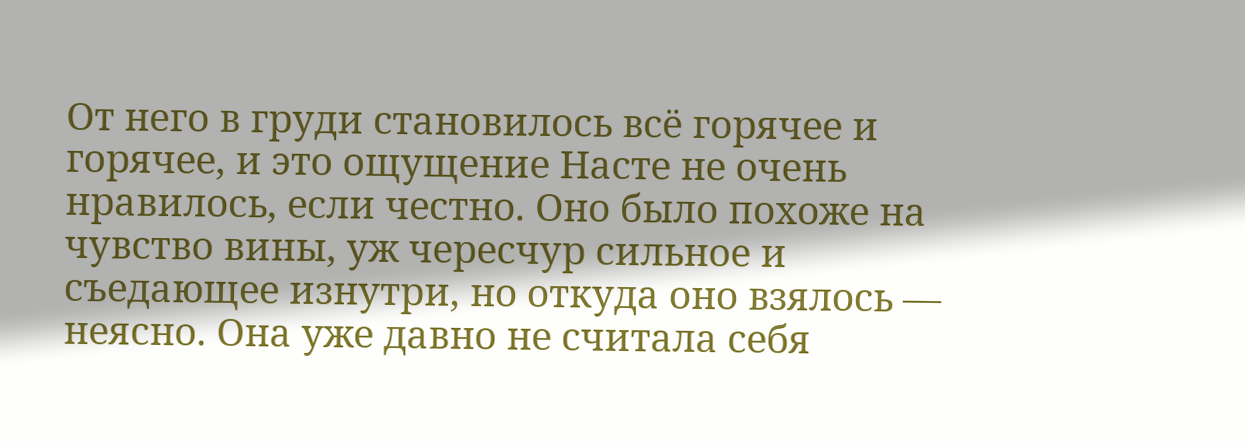От него в груди становилось всё горячее и горячее, и это ощущение Насте не очень нравилось, если честно. Оно было похоже на чувство вины, уж чересчур сильное и съедающее изнутри, но откуда оно взялось — неясно. Она уже давно не считала себя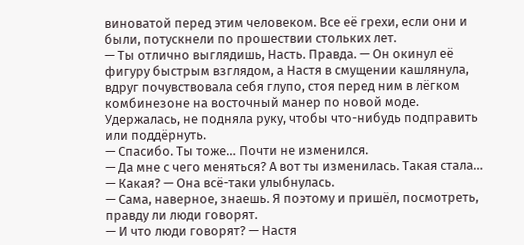виноватой перед этим человеком. Все её грехи, если они и были, потускнели по прошествии стольких лет.
— Ты отлично выглядишь, Насть. Правда. — Он окинул её фигуру быстрым взглядом, а Настя в смущении кашлянула, вдруг почувствовала себя глупо, стоя перед ним в лёгком комбинезоне на восточный манер по новой моде. Удержалась, не подняла руку, чтобы что-нибудь подправить или поддёрнуть.
— Спасибо. Ты тоже… Почти не изменился.
— Да мне с чего меняться? А вот ты изменилась. Такая стала…
— Какая? — Она всё-таки улыбнулась.
— Сама, наверное, знаешь. Я поэтому и пришёл, посмотреть, правду ли люди говорят.
— И что люди говорят? — Настя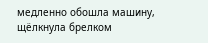медленно обошла машину, щёлкнула брелком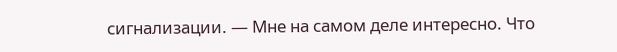сигнализации. — Мне на самом деле интересно. Что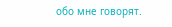обо мне говорят.